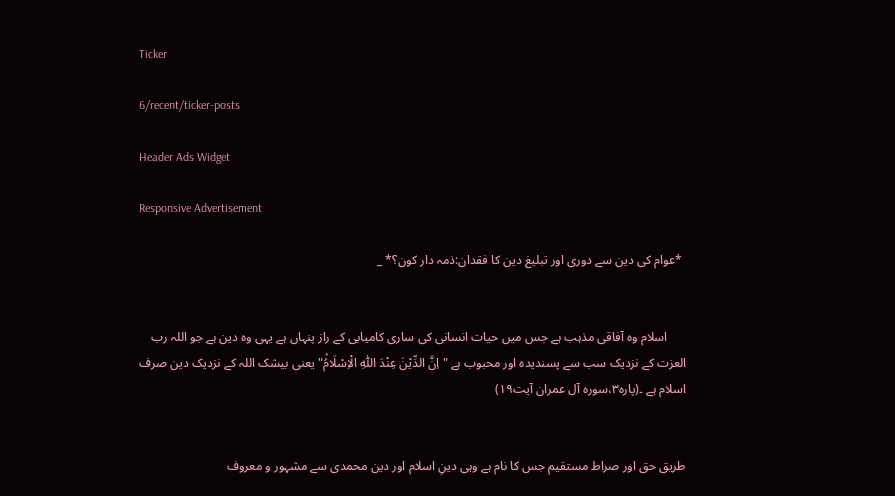Ticker

6/recent/ticker-posts

Header Ads Widget

Responsive Advertisement

 *عوام کی دین سے دوری اور تبلیغ دین کا فقدان:ذمہ دار کون؟* _


      اسلام وہ آفاقی مذہب ہے جس میں حیات انسانی کی ساری کامیابی کے راز پنہاں ہے یہی وہ دین ہے جو اللہ رب العزت کے نزدیک سب سے پسندیدہ اور محبوب ہے " اِنَّ الدِّیْنَ عِنْدَ اللّٰهِ الْاِسْلَامُ۫" یعنی بیشک اللہ کے نزدیک دین صرف اسلام ہے ۔(پارہ۳،سورہ آل عمران آیت۱۹)


طریق حق اور صراط مستقیم جس کا نام ہے وہی دینِ اسلام اور دین محمدی سے مشہور و معروف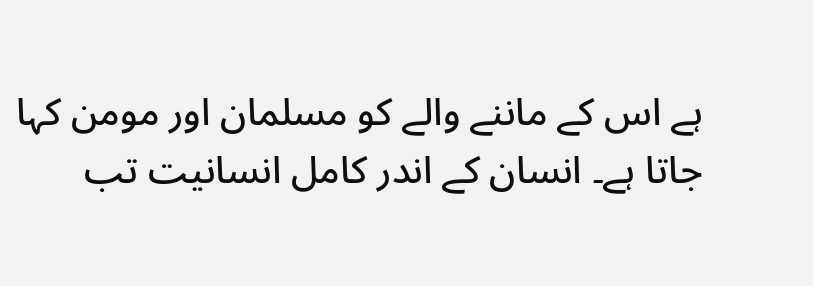ہے اس کے ماننے والے کو مسلمان اور مومن کہا جاتا ہے۔ انسان کے اندر کامل انسانیت تب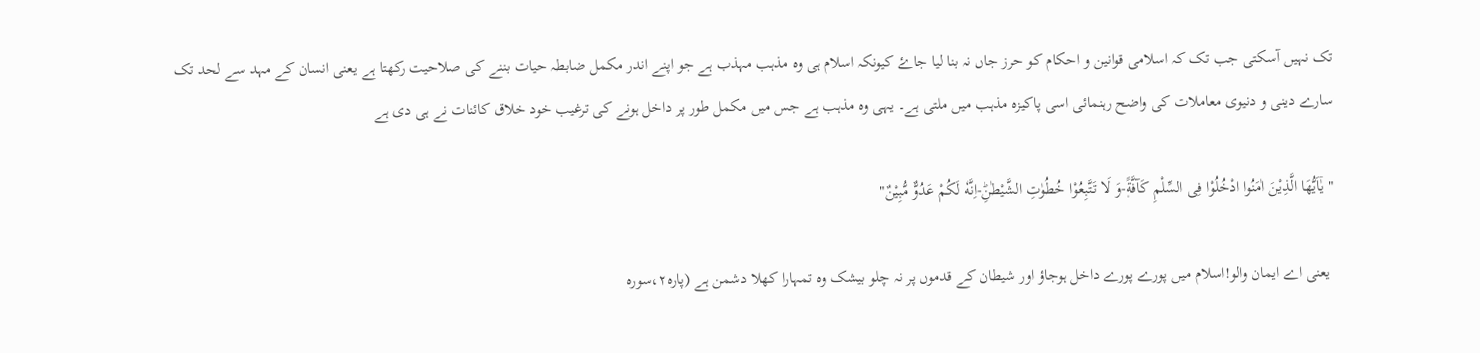تک نہیں آسکتی جب تک کہ اسلامی قوانین و احکام کو حرز جاں نہ بنا لیا جاۓ کیونکہ اسلام ہی وہ مذہب مہذب ہے جو اپنے اندر مکمل ضابطہ حیات بننے کی صلاحیت رکھتا ہے یعنی انسان کے مہد سے لحد تک سارے دینی و دنیوی معاملات کی واضح رہنمائی اسی پاکیزہ مذہب میں ملتی ہے۔ یہی وہ مذہب ہے جس میں مکمل طور پر داخل ہونے کی ترغیب خود خلاق کائنات نے ہی دی ہے

" یٰۤاَیُّهَا الَّذِیْنَ اٰمَنُوا ادْخُلُوْا فِی السِّلْمِ كَآفَّةً۪-وَ لَا تَتَّبِعُوْا خُطُوٰتِ الشَّیْطٰنِؕ-اِنَّهٗ لَكُمْ عَدُوٌّ مُّبِیْنٌ"

 یعنی اے ایمان والو!اسلام میں پورے پورے داخل ہوجاؤ اور شیطان کے قدموں پر نہ چلو بیشک وہ تمہارا کھلا دشمن ہے (پارہ۲،سورہ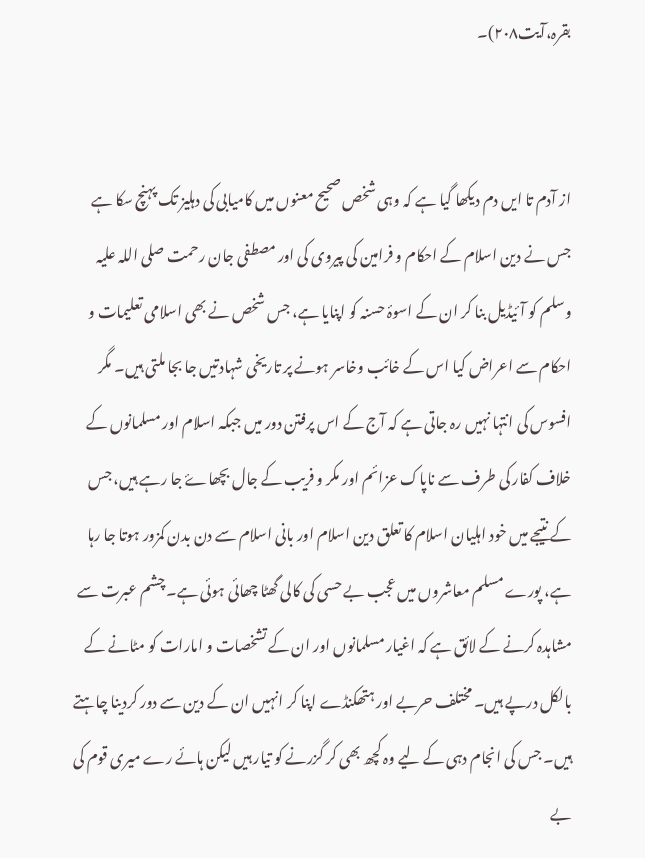بقرہ،آیت۲۰۸)۔


از آدم تا ایں دم دیکھا گیا ہے کہ وہی شخص صحیح معنوں میں کامیابی کی دہلیز تک پہنچ سکا ہے جس نے دین اسلام کے احکام و فرامین کی پیروی کی اور مصطفی جان رحمت صلی اللہ علیہ وسلم کو آئیڈیل بنا کر ان کے اسوۂ حسنہ کو اپنایا ہے، جس شخص نے بھی اسلامی تعلیمات و احکام سے اعراض کیا اس کے خائب وخاسر ہونے پر تاریخی شہادتیں جا بجا ملتی ہیں۔ مگر افسوس کی انتہا نہیں رہ جاتی ہے کہ آج کے اس پرفتن دور میں جبکہ اسلام اور مسلمانوں کے خلاف کفار کی طرف سے ناپاک عزائم اور مکر و فریب کے جال بچھاۓ جا رہے ہیں، جس کے نتیجے میں خود اہلیان اسلام کا تعلق دین اسلام اور بانی اسلام سے‌ دن بدن کمزور ہوتا جا رہا ہے، پورے مسلم معاشروں میں عجب بے حسی کی کالی گھٹا چھائی ہوئی ہے۔ چشم عبرت سے مشاہدہ کرنے کے لائق ہے کہ اغیار مسلمانوں اور ان کے تشخصات و امارات کو مٹانے کے بالکل درپے ہیں۔ مختلف حربے اور ہتھکنڈے اپنا کر انہیں ان کے دین سے دور کردینا چاہتے ہیں۔ جس کی انجام دہی کے لیے وہ کچھ بھی کر گزرنے کو تیار ہیں لیکن ہائے رے میری قوم کی بے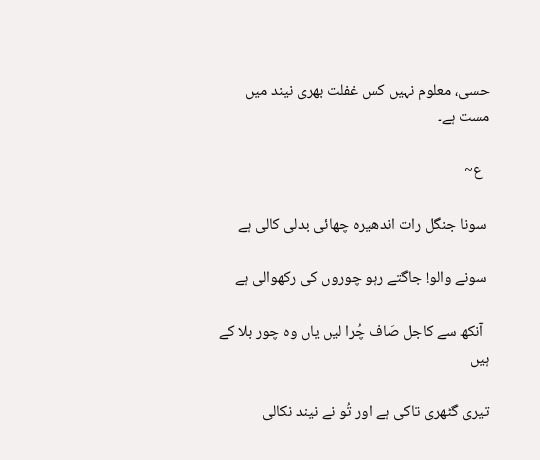حسی، معلوم نہیں کس غفلت بھری نیند میں مست ہے۔

  ع~

 سونا جنگل رات اندھیرہ چھائی بدلی کالی ہے

 سونے والو! جاگتے رہو چوروں کی رکھوالی ہے

  آنکھ سے کاجل صَاف چُرا لیں یاں وہ چور بلا کے ہیں

تیری گٹھری تاکی ہے اور تُو نے نیند نکالی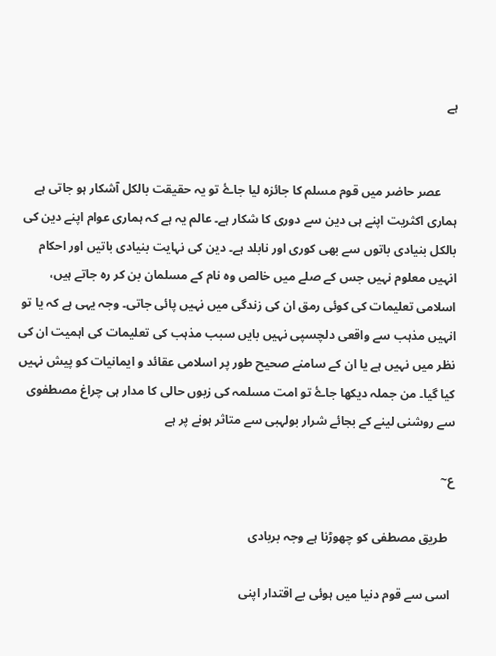ہے


     عصر حاضر میں قوم مسلم کا جائزہ لیا جاۓ تو یہ حقیقت بالکل آشکار ہو جاتی ہے ہماری اکثریت اپنے ہی دین سے دوری کا شکار ہے۔ عالم یہ ہے کہ ہماری عوام اپنے دین کی بالکل بنیادی باتوں سے بھی کوری اور نابلد ہے۔ دین کی نہایت بنیادی باتیں اور احکام انہیں معلوم نہیں جس کے صلے میں خالص وہ نام کے مسلمان بن کر رہ جاتے ہیں، اسلامی تعلیمات کی کوئی رمق ان کی زندگی میں نہیں پائی جاتی۔ وجہ یہی ہے کہ یا تو انہیں مذہب سے واقعی دلچسپی نہیں بایں سبب مذہب کی تعلیمات کی اہمیت ان کی نظر میں نہیں ہے یا ان کے سامنے صحیح طور پر اسلامی عقائد و ایمانیات کو پیش نہیں کیا گیا۔ من جملہ دیکھا جاۓ تو امت مسلمہ کی زبوں حالی کا مدار ہی چراغ مصطفوی سے روشنی لینے کے بجائے شرار بولہبی سے متاثر ہونے پر ہے

ع~

  طریق مصطفی کو چھوڑنا ہے وجہ بربادی

 اسی سے قوم دنیا میں ہوئی بے اقتدار اپنی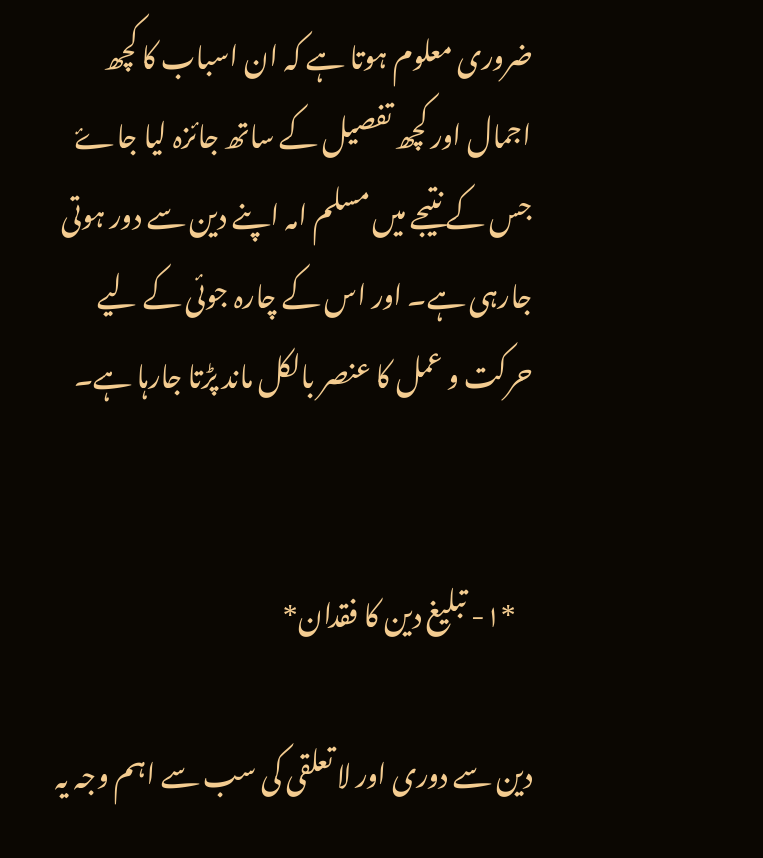ضروری معلوم ہوتا ہے کہ ان اسباب کا کچھ اجمال اور کچھ تفصیل کے ساتھ جائزہ لیا جاۓ جس کے نتیجے میں مسلم امہ اپنے دین سے دور ہوتی جارہی ہے۔ اور اس کے چارہ جوئی کے لیے حرکت و عمل کا عنصر بالکل ماند پڑتا جارہا ہے۔


   *١- تبلیغ دین کا‌‌ فقدان*

دین سے دوری اور لا تعلقی کی سب سے اہم وجہ یہ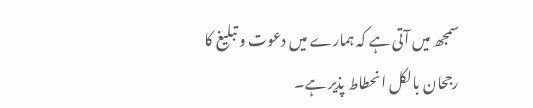سمجھ میں آتی ہے کہ ہمارے میں دعوت و تبلیغ کا رجحان بالکل انحطاط پذیر ہے۔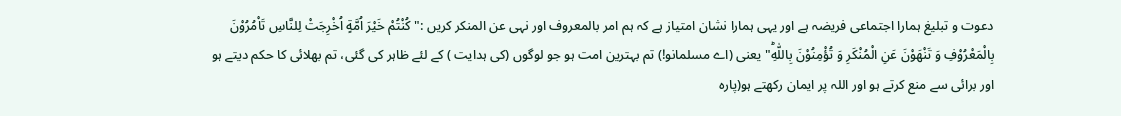دعوت و تبلیغ ہمارا اجتماعی فریضہ ہے اور یہی ہمارا نشان امتیاز ہے کہ ہم امر بالمعروف اور نہی عن المنکر کریں :" كُنْتُمْ خَیْرَ اُمَّةٍ اُخْرِجَتْ لِلنَّاسِ تَاْمُرُوْنَ بِالْمَعْرُوْفِ وَ تَنْهَوْنَ عَنِ الْمُنْكَرِ وَ تُؤْمِنُوْنَ بِاللّٰهِؕ" یعنی (اے مسلمانو!) تم بہترین امت ہو جو لوگوں (کی ہدایت ) کے لئے ظاہر کی گئی، تم بھلائی کا حکم دیتے ہو اور برائی سے منع کرتے ہو اور اللہ پر ایمان رکھتے ہو(پارہ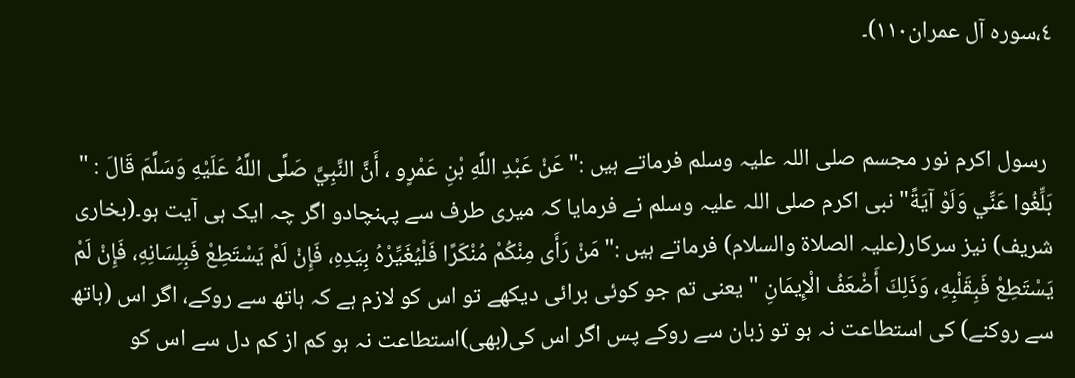٤،سورہ آل عمران۱۱۰)۔


 رسول اکرم نور مجسم صلی اللہ علیہ وسلم فرماتے ہیں :"عَنْ عَبْدِ اللَّهِ بْنِ عَمْرٍو ، أَنَّ النَّبِيَّ صَلَّى اللَّهُ عَلَيْهِ وَسَلَّمَ قَالَ : " بَلِّغُوا عَنِّي وَلَوْ آيَةً" نبی اکرم صلی اللہ علیہ وسلم نے فرمایا کہ میری طرف سے پہنچادو اگر چہ ایک ہی آیت ہو۔(بخاری شریف) نیز سرکار(علیہ الصلاة والسلام) فرماتے ہیں :"مَنْ رَأَى مِنْكُمْ مُنْكَرًا فَلْيُغَيِّرْهُ بِيَدِهِ، فَإِنْ لَمْ يَسْتَطِعْ فَبِلِسَانِهِ، فَإِنْ لَمْ يَسْتَطِعْ فَبِقَلْبِهِ، وَذَلِكَ أَضْعَفُ الْإِيمَانِ " یعنی تم جو کوئی برائی دیکھے تو اس کو لازم ہے کہ ہاتھ سے روکے، اگر اس (ہاتھ سے روکنے) کی استطاعت نہ ہو تو زبان سے روکے پس اگر اس کی(بھی)استطاعت نہ ہو کم از کم دل سے اس کو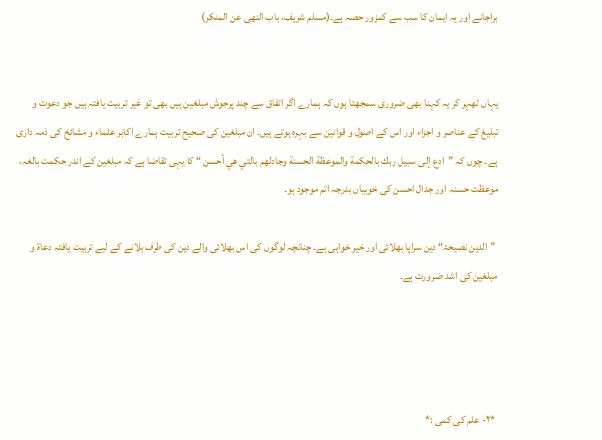براجانے اور یہ ایمان کا سب سے کمزور حصہ ہے۔(مسلم شریف، باب النھی عن المنکر)


یہاں ٹھہر کر یہ کہنا بھی ضروری سمجھتا ہوں کہ ہمارے اگر اتفاق سے چند پرجوش مبلغین ہیں بھی تو غیر تربیت یافتہ ہیں جو دعوت و تبلیغ کے عناصر و اجزاء اور اس کے اصول و قوانین سے بہرہ ہوتے ہیں۔ ان مبلغین کی صحیح تربیت ہمارے اکابر علماء و مشائخ کی ذمہ داری ہے۔ چوں کہ ”ادع إلى سبيل ربك بالحكمة والموعظة الحسنة وجادلهم بالتي هي أحسن “ کا یہی تقاضا ہے کہ مبلغین کے اندر حکمت بالغہ، موعظت حسنہ اور جدال احسن کی خوبیاں بدرجہ اتم موجود ہو۔

 ”الدین نصیحۃ“ دین سراپا بھلائی اور خیر خواہی ہے۔ چنانچہ لوگوں کی اس بھلائی والے دین کی طرف بلانے کے لیے تربیت یافتہ دعاۃ و مبلغین کی اشد ضرورت ہے۔




 *٢- علم کی کمی :*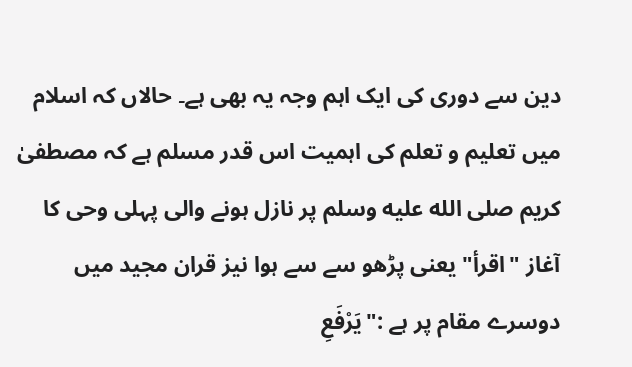دین سے دوری کی ایک اہم وجہ یہ بھی ہے۔ حالاں کہ اسلام میں تعلیم و تعلم کی اہمیت اس قدر‌ مسلم ہے کہ مصطفیٰ کریم صلى الله عليه وسلم پر نازل ہونے والی پہلی وحی کا آغاز "اقرأ" یعنی پڑھو سے سے ہوا نیز قران مجید میں دوسرے مقام پر ہے :"یَرْفَعِ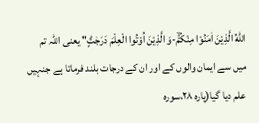اللّٰهُ الَّذِیْنَ اٰمَنُوْا مِنْكُمْۙ-وَ الَّذِیْنَ اُوْتُوا الْعِلْمَ دَرَجٰتٍؕ" یعنی اللہ تم میں سے ایمان والوں کے اور ان کے درجات بلند فرماتا ہے جنہیں علم دیا گیا(پارہ ۲۸،سورہ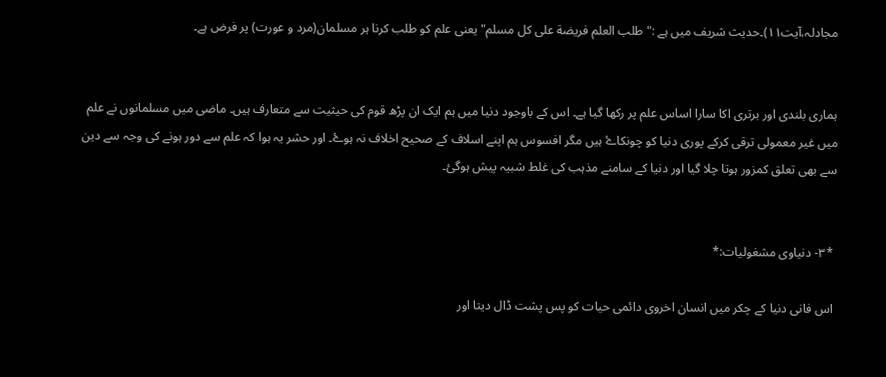مجادلہ،آیت۱۱)۔حدیث شریف میں ہے :"طلب العلم فريضة على كل مسلم" یعنی علم کو طلب کرنا ہر مسلمان(مرد و عورت) پر فرض ہے۔


ہماری بلندی اور برتری اکا سارا اساس علم پر رکھا گیا ہے۔ اس کے باوجود دنیا میں ہم ایک ان پڑھ قوم کی حیثیت سے متعارف ہیں۔ ماضی میں مسلمانوں نے علم میں غیر معمولی ترقی کرکے پوری دنیا کو چونکاۓ ہیں مگر افسوس ہم اپنے اسلاف کے صحیح اخلاف نہ ہوۓ۔ اور حشر یہ ہوا کہ علم سے دور ہونے کی وجہ سے دین سے بھی تعلق کمزور ہوتا چلا گیا اور دنیا کے سامنے مذہب کی غلط شبیہ پیش ہوگئ۔


 *٣- دنیاوی مشغولیات:*

 اس فانی دنیا کے چکر میں انسان اخروی دائمی حیات کو پس پشت ڈال دیتا اور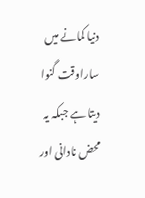دنیا کمانے میں ساراوقت گنوا دیتا ہے جبکہ یہ محض نادانی اور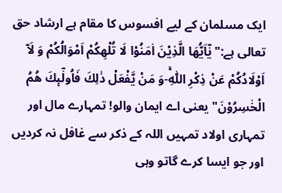ایک مسلمان کے لیے افسوس کا مقام ہے ارشاد حق تعالی ہے:"یٰۤاَیُّهَا الَّذِیْنَ اٰمَنُوْا لَا تُلْهِكُمْ اَمْوَالُكُمْ وَ لَاۤ اَوْلَادُكُمْ عَنْ ذِكْرِ اللّٰهِۚ-وَ مَنْ یَّفْعَلْ ذٰلِكَ فَاُولٰٓىٕكَ هُمُ الْخٰسِرُوْنَ" یعنی اے ایمان والو! تمہارے مال اور تمہاری اولاد تمہیں اللہ کے ذکر سے غافل نہ کردیں اور جو ایسا کرے گاتو وہی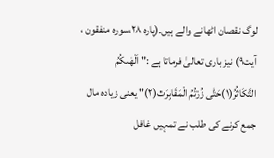لوگ نقصان اٹھانے والے ہیں۔(پارہ ۲۸،سورہ منفقون ، آیت۹) نیز باری تعالیٰ فرماتا ہے :" اَلْهٰىكُمُ التَّكَاثُرُ(۱)حَتّٰى زُرْتُمُ الْمَقَابِرَٿ(۲)" یعنی زیادہ مال جمع کرنے کی طلب نے تمہیں غافل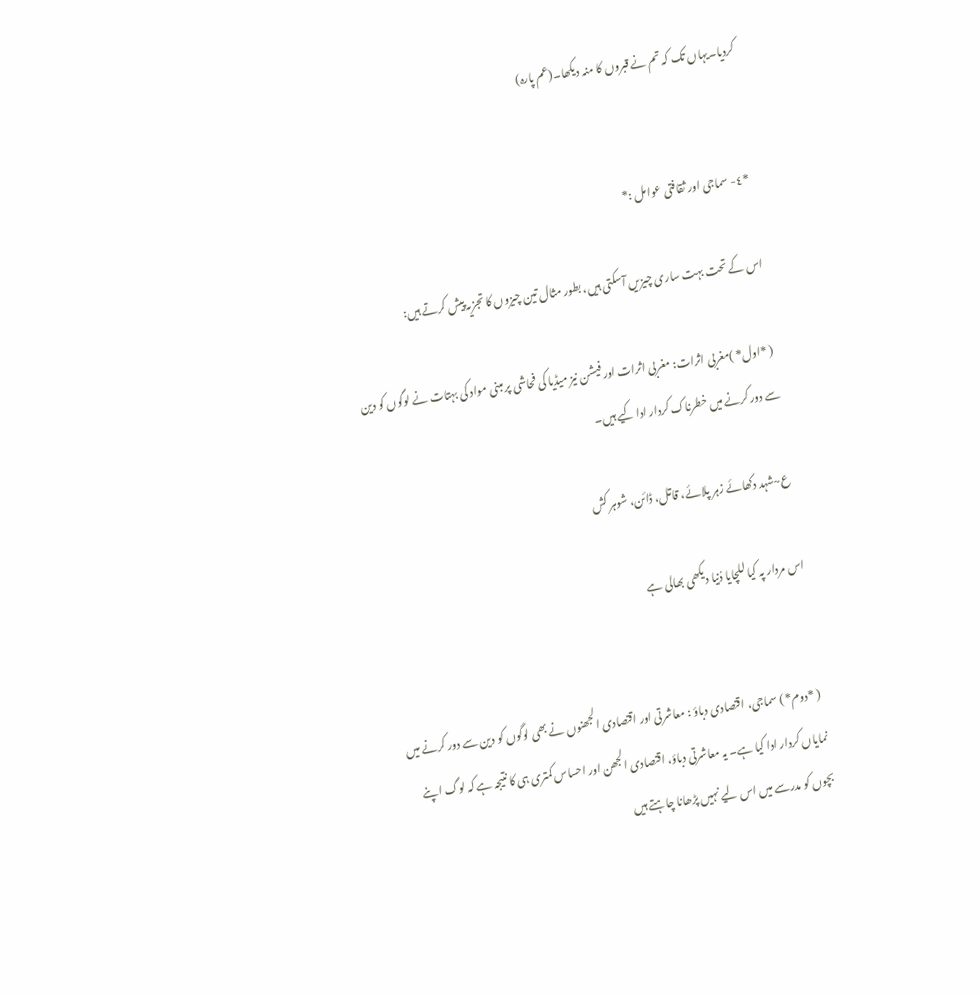کردیا۔یہاں تک کہ تم نے قبروں کا منہ دیکھا۔(عم پارہ)


 *٤- سماجی اور ثقافتی عوامل :*

اس کے تحت بہت ساری چیزیں آسکتی ہیں، بطور مثال تین چیزوں کا تجزیہ پیش کرتے ہیں:

 ( *اول* )مغربی اثرات: مغربی اثرات اور فیشن نیز میڈیا کی فحاشی پر مبنی مواد کی بہتات نے لوگوں کو دین سے دور کرنے میں خطرناک کردار ادا کیے ہیں۔

 ع~شہد دکھائے زہر پلائے، قاتل، ڈائن، شوہر کش

اس مردار پہ کیا للچایا دُنیا دیکھی بھالی ہے


 ( *دوم* ) سماجی، اقتصادی دباؤ : معاشرتی اور اقتصادی الجھنوں نے بھی لوگوں کو دین سے دور کرنے میں نمایاں کردار ادا کیا ہے۔ یہ معاشرتی دباؤ، اقتصادی الجھن اور احساس کمتری ہی کا نتیجہ ہے کہ لوگ اپنے بچوں کو مدرسے میں اس لیے نہیں پڑھانا چاہتے ہیں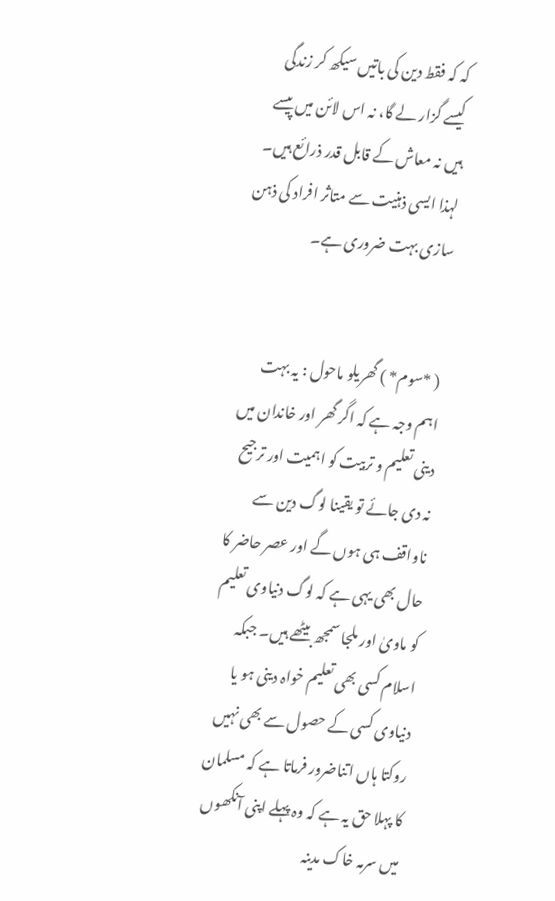کہ کہ فقط دین کی باتیں سیکھ کر زندگی کیسے گزار لے گا، نہ اس لائن میں پیسے ہیں نہ معاش کے قابل قدر ذرائع ہیں۔ لہذا ایسی ذہنیت سے متاثر افراد کی ذہن سازی بہت ضروری ہے۔


 ( *سوم* ) گھریلو ماحول : یہ بہت اہم وجہ ہے کہ اگر گھر اور خاندان میں دینی تعلیم و تربیت کو اہمیت اور ترجیح نہ دی جائے تو یقینا لوگ دین سے ناواقف ہی ہوں گے اور عصر حاضر کا حال بھی یہی ہے کہ لوگ دنیاوی تعلیم کو ماویٰ اور ملجا سمجھ بیٹھے ہیں۔ جبکہ اسلام کسی بھی تعلیم خواہ دینی ہو یا دنیاوی کسی کے حصول سے بھی نہیں روکتا ہاں اتناضرور فرماتا ہے کہ مسلمان کا پہلا حق یہ ہے کہ وہ پہلے اپنی آنکھوں میں سرمہ خاک مدینہ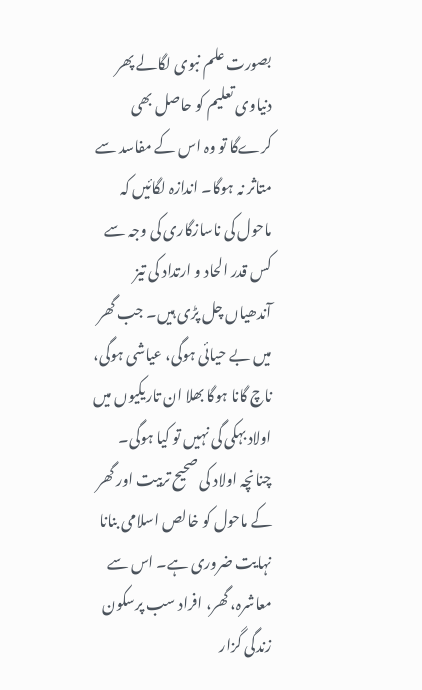بصورت علم نبوی لگالے پھر دنیاوی تعلیم کو حاصل بھی کرےگا تو وہ اس کے مفاسد سے متاثر نہ ہوگا۔ اندازہ لگائیں کہ ماحول کی ناسازگاری کی وجہ سے کس قدر الحاد و ارتداد کی تیز آندھیاں چل پڑی ہیں۔ جب گھر میں بے حیائی ہوگی، عیاشی ہوگی، ناچ گانا ہوگا بھلا ان تاریکیوں میں اولاد بہکی گی نہیں تو کیا ہوگی۔ چنانچہ اولاد کی صحیح تربیت اور گھر کے ماحول کو خالص اسلامی بنانا نہایت ضروری ہے۔ اس سے معاشرہ، گھر، افراد سب پرسکون زندگی گزار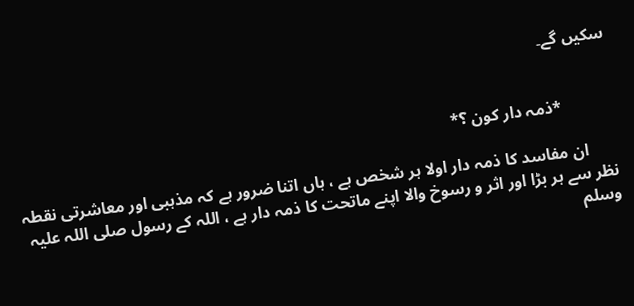سکیں گے۔


            *ذمہ دار کون ؟*

       ان مفاسد کا ذمہ دار اولا ہر شخص ہے ، ہاں اتنا ضرور ہے کہ مذہبی اور معاشرتی نقطہ نظر سے ہر بڑا اور اثر و رسوخ والا اپنے ماتحت کا ذمہ دار ہے ، اللہ کے رسول صلی اللہ علیہ وسلم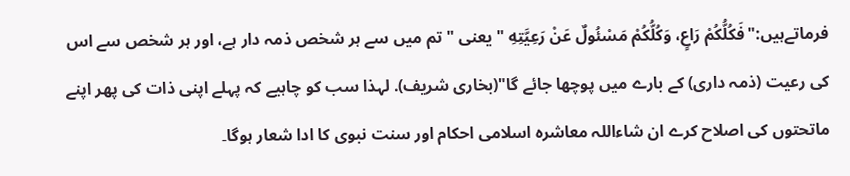فرماتےہیں:"فَكُلُّكُمْ رَاعٍ، وَكُلُّكُمْ مَسْئُولٌ عَنْ رَعِيَّتِهِ " یعنی "تم میں سے ہر شخص ذمہ دار ہے، اور ہر شخص سے اس کی رعیت (ذمہ داری) کے بارے میں پوچھا جائے گا"(بخاری شریف). لہذا سب کو چاہیے کہ پہلے اپنی ذات کی پھر اپنے ماتحتوں کی اصلاح کرے ان شاءاللہ معاشرہ اسلامی احکام اور سنت نبوی کا ادا شعار ہوگا۔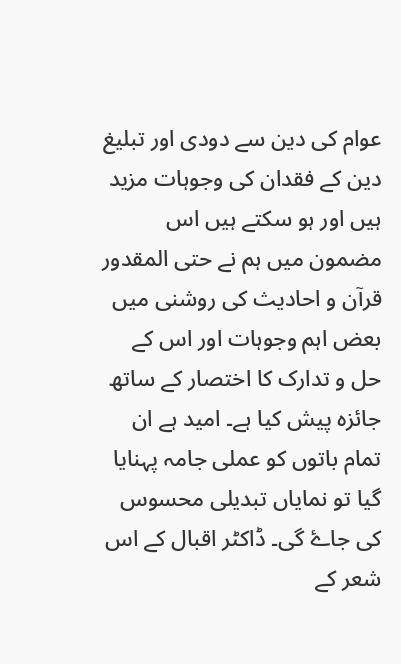عوام کی دین سے دودی اور تبلیغ دین کے فقدان کی وجوہات مزید ہیں اور ہو سکتے ہیں اس مضمون میں ہم نے حتی المقدور قرآن و احادیث کی روشنی میں بعض اہم وجوہات اور اس کے حل و تدارک کا اختصار کے ساتھ جائزہ پیش کیا ہے۔ امید ہے ان تمام باتوں کو عملی جامہ پہنایا گیا تو نمایاں تبدیلی محسوس کی جاۓ گی۔ ڈاکٹر اقبال کے اس شعر کے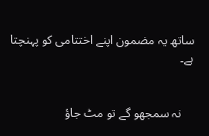ساتھ یہ مضمون اپنے اختتامی کو پہنچتا ہے۔


    نہ سمجھو گے تو مٹ جاؤ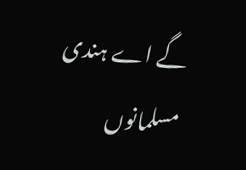گے اے ہندی مسلمانوں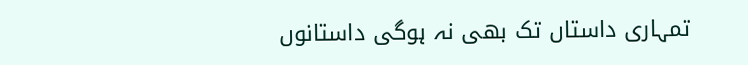تمہاری داستاں تک بھی نہ ہوگی داستانوں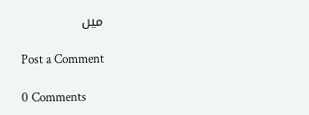میں

Post a Comment

0 Comments